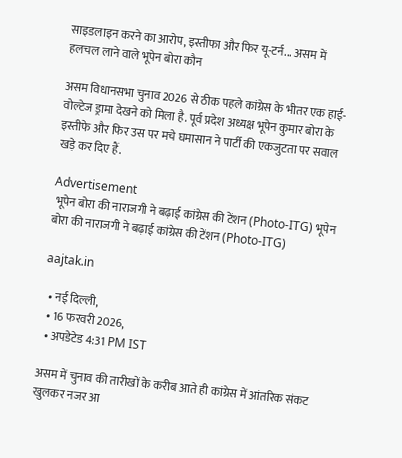साइडलाइन करने का आरोप, इस्तीफा और फिर यू-टर्न... असम में हलचल लाने वाले भूपेन बोरा कौन

असम विधानसभा चुनाव 2026 से ठीक पहले कांग्रेस के भीतर एक हाई-वोल्टेज ड्रामा देखने को मिला है. पूर्व प्रदेश अध्यक्ष भूपेन कुमार बोरा के इस्तीफे और फिर उस पर मचे घमासान ने पार्टी की एकजुटता पर सवाल खड़े कर दिए हैं.

Advertisement
 भूपेन बोरा की नाराजगी ने बढ़ाई कांग्रेस की टेंशन (Photo-ITG) भूपेन बोरा की नाराजगी ने बढ़ाई कांग्रेस की टेंशन (Photo-ITG)

aajtak.in

  • नई दिल्ली,
  • 16 फरवरी 2026,
  • अपडेटेड 4:31 PM IST

असम में चुनाव की तारीखों के करीब आते ही कांग्रेस में आंतरिक संकट खुलकर नजर आ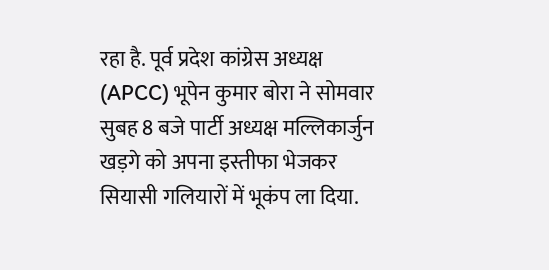रहा है. पूर्व प्रदेश कांग्रेस अध्यक्ष (APCC) भूपेन कुमार बोरा ने सोमवार सुबह 8 बजे पार्टी अध्यक्ष मल्लिकार्जुन खड़गे को अपना इस्तीफा भेजकर सियासी गलियारों में भूकंप ला दिया.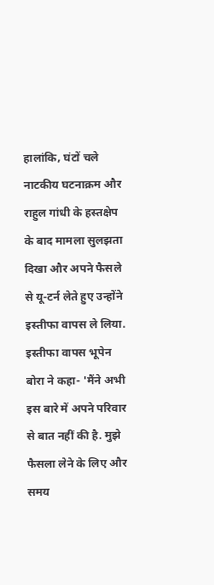हालांकि, घंटों चले नाटकीय घटनाक्रम और राहुल गांधी के हस्तक्षेप के बाद मामला सुलझता दिखा और अपने फैसले से यू-टर्न लेते हुए उन्होंने इस्तीफा वापस ले लिया. इस्तीफा वापस भूपेन बोरा ने कहा- 'मैंने अभी इस बारे में अपने परिवार से बात नहीं की है. मुझे फैसला लेने के लिए और समय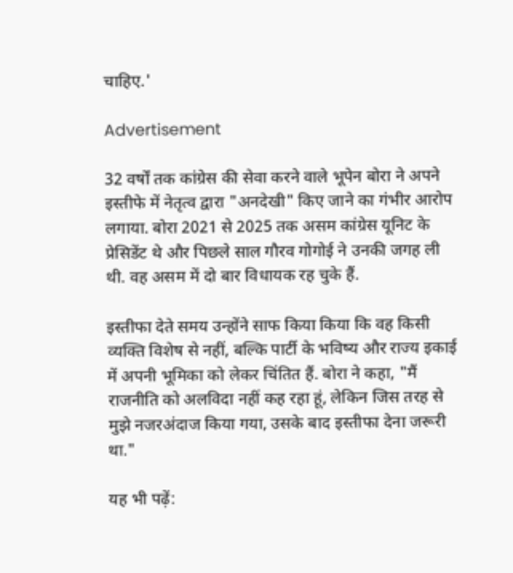चाहिए.'

Advertisement

32 वर्षों तक कांग्रेस की सेवा करने वाले भूपेन बोरा ने अपने इस्तीफे में नेतृत्व द्वारा "अनदेखी" किए जाने का गंभीर आरोप लगाया. बोरा 2021 से 2025 तक असम कांग्रेस यूनिट के प्रेसिडेंट थे और पिछले साल गौरव गोगोई ने उनकी जगह ली थी. वह असम में दो बार विधायक रह चुके हैं.

इस्तीफा देते समय उन्होंने साफ किया किया कि वह किसी व्यक्ति विशेष से नहीं, बल्कि पार्टी के भविष्य और राज्य इकाई में अपनी भूमिका को लेकर चिंतित हैं. बोरा ने कहा, "मैं राजनीति को अलविदा नहीं कह रहा हूं, लेकिन जिस तरह से मुझे नजरअंदाज किया गया, उसके बाद इस्तीफा देना जरूरी था."

यह भी पढ़ें: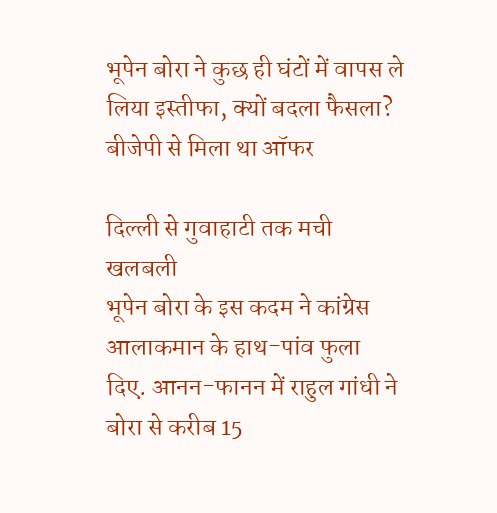भूपेन बोरा ने कुछ ही घंटों में वापस ले ल‍िया इस्तीफा, क्यों बदला फैसला? बीजेपी से मिला था ऑफर

दिल्ली से गुवाहाटी तक मची खलबली
भूपेन बोरा के इस कदम ने कांग्रेस आलाकमान के हाथ-पांव फुला दिए. आनन-फानन में राहुल गांधी ने बोरा से करीब 15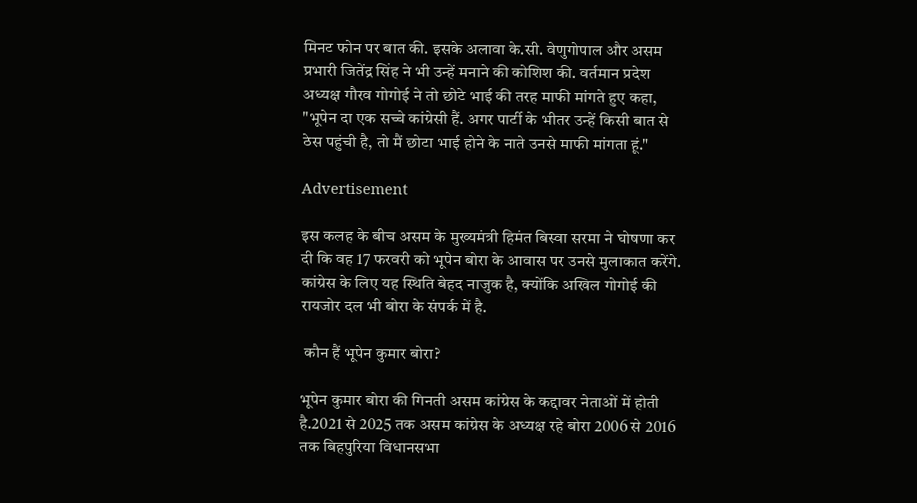मिनट फोन पर बात की. इसके अलावा के.सी. वेणुगोपाल और असम प्रभारी जितेंद्र सिंह ने भी उन्हें मनाने की कोशिश की. वर्तमान प्रदेश अध्यक्ष गौरव गोगोई ने तो छोटे भाई की तरह माफी मांगते हुए कहा, "भूपेन दा एक सच्चे कांग्रेसी हैं. अगर पार्टी के भीतर उन्हें किसी बात से ठेस पहुंची है, तो मैं छोटा भाई होने के नाते उनसे माफी मांगता हूं."

Advertisement

इस कलह के बीच असम के मुख्यमंत्री हिमंत बिस्वा सरमा ने घोषणा कर दी कि वह 17 फरवरी को भूपेन बोरा के आवास पर उनसे मुलाकात करेंगे. कांग्रेस के लिए यह स्थिति बेहद नाजुक है, क्योंकि अखिल गोगोई की रायजोर दल भी बोरा के संपर्क में है.

 कौन हैं भूपेन कुमार बोरा?

भूपेन कुमार बोरा की गिनती असम कांग्रेस के कद्दावर नेताओं में होती है.2021 से 2025 तक असम कांग्रेस के अध्यक्ष रहे बोरा 2006 से 2016 तक बिहपुरिया विधानसभा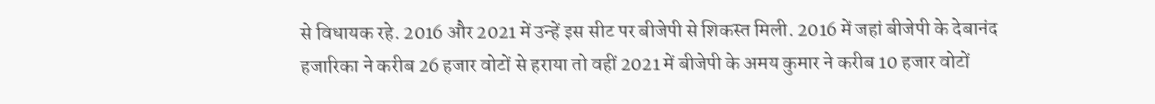से विधायक रहे. 2016 और 2021 में उन्हें इस सीट पर बीजेपी से शिकस्त मिली. 2016 में जहां बीजेपी के देबानंद हजारिका ने करीब 26 हजार वोटों से हराया तो वहीं 2021 में बीजेपी के अमय कुमार ने करीब 10 हजार वोटों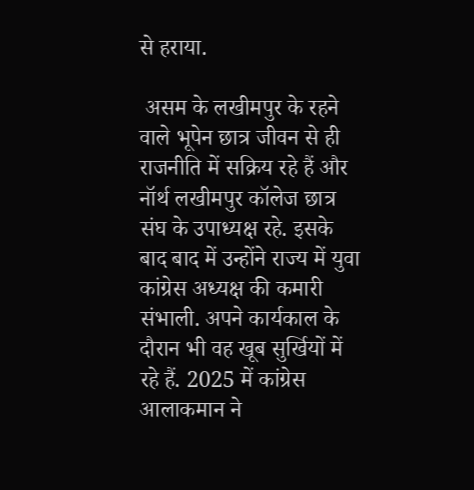से हराया.

 असम के लखीमपुर के रहने वाले भूपेन छात्र जीवन से ही राजनीति में सक्रिय रहे हैं और नॉर्थ लखीमपुर कॉलेज छात्र संघ के उपाध्यक्ष रहे. इसके बाद बाद में उन्होंने राज्य में युवा कांग्रेस अध्यक्ष की कमारी संभाली. अपने कार्यकाल के दौरान भी वह खूब सुर्खियों में रहे हैं. 2025 में कांग्रेस आलाकमान ने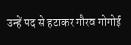उन्हें पद से हटाकर गौरव गोगोई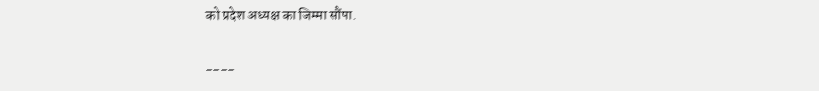को प्रदेश अध्यक्ष का जिम्मा सौंपा.

----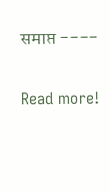समाप्त ----

Read more!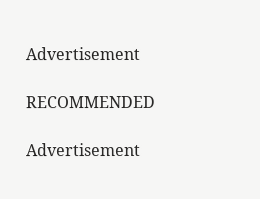Advertisement

RECOMMENDED

Advertisement